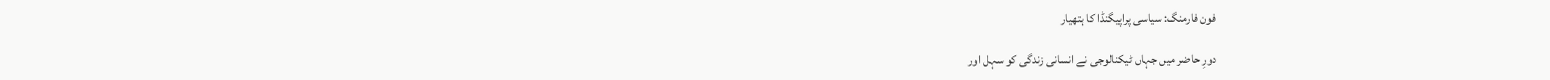فون فارمنگ: سیاسی پراپیگنڈا کا ہتھیار

دورِ حاضر میں جہاں ٹیکنالوجی نے انسانی زندگی کو سہل اور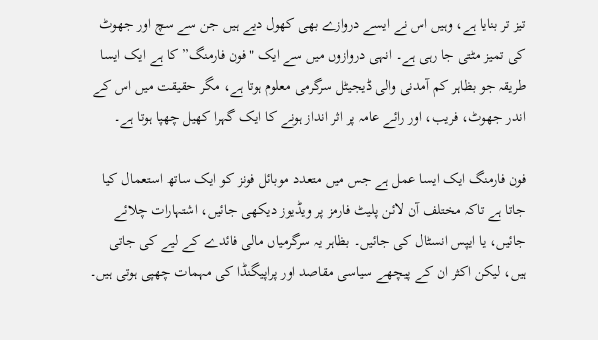تیز تر بنایا ہے، وہیں اس نے ایسے دروازے بھی کھول دیے ہیں جن سے سچ اور جھوٹ کی تمیز مٹتی جا رہی ہے۔ انہی دروازوں میں سے ایک "فون فارمنگ” کا ہے ایک ایسا طریقہ جو بظاہر کم آمدنی والی ڈیجیٹل سرگرمی معلوم ہوتا ہے، مگر حقیقت میں اس کے اندر جھوٹ، فریب، اور رائے عامہ پر اثر انداز ہونے کا ایک گہرا کھیل چھپا ہوتا ہے۔

فون فارمنگ ایک ایسا عمل ہے جس میں متعدد موبائل فونز کو ایک ساتھ استعمال کیا جاتا ہے تاکہ مختلف آن لائن پلیٹ فارمز پر ویڈیوز دیکھی جائیں، اشتہارات چلائے جائیں، یا ایپس انسٹال کی جائیں۔ بظاہر یہ سرگرمیاں مالی فائدے کے لیے کی جاتی ہیں، لیکن اکثر ان کے پیچھے سیاسی مقاصد اور پراپیگنڈا کی مہمات چھپی ہوتی ہیں۔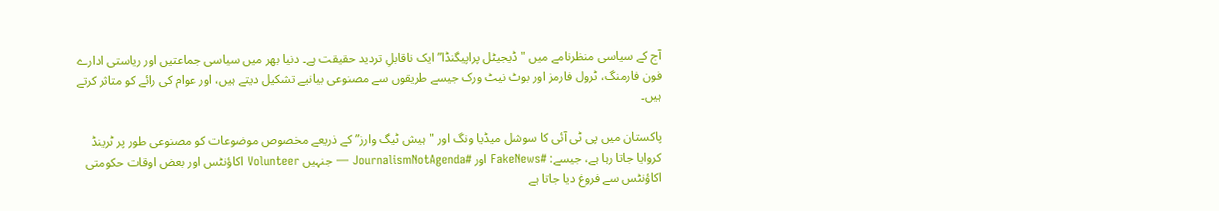آج کے سیاسی منظرنامے میں "ڈیجیٹل پراپیگنڈا” ایک ناقابلِ تردید حقیقت ہے۔ دنیا بھر میں سیاسی جماعتیں اور ریاستی ادارے فون فارمنگ، ٹرول فارمز اور بوٹ نیٹ ورک جیسے طریقوں سے مصنوعی بیانیے تشکیل دیتے ہیں، اور عوام کی رائے کو متاثر کرتے ہیں۔

پاکستان میں پی ٹی آئی کا سوشل میڈیا ونگ اور "ہیش ٹیگ وارز” کے ذریعے مخصوص موضوعات کو مصنوعی طور پر ٹرینڈ کروایا جاتا رہا ہے، جیسے: #FakeNews اور #JournalismNotAgenda — جنہیں Volunteer اکاؤنٹس اور بعض اوقات حکومتی اکاؤنٹس سے فروغ دیا جاتا ہے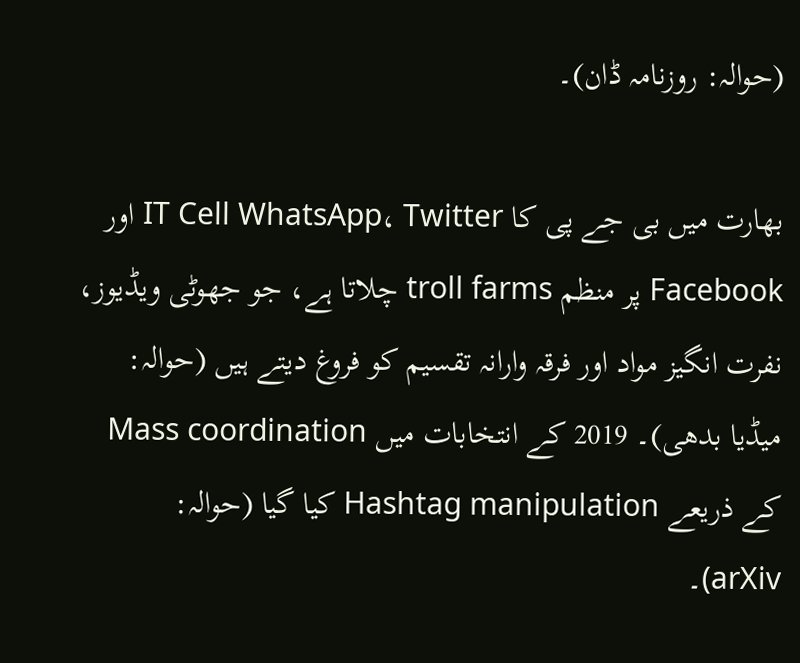(حوالہ: روزنامہ ڈان)۔

بھارت میں بی جے پی کا IT Cell WhatsApp، Twitter اور Facebook پر منظم troll farms چلاتا ہے، جو جھوٹی ویڈیوز، نفرت انگیز مواد اور فرقہ وارانہ تقسیم کو فروغ دیتے ہیں (حوالہ: میڈیا بدھی)۔ 2019 کے انتخابات میں Mass coordination کے ذریعے Hashtag manipulation کیا گیا (حوالہ: arXiv)۔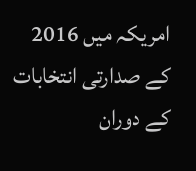امریکہ میں 2016 کے صدارتی انتخابات کے دوران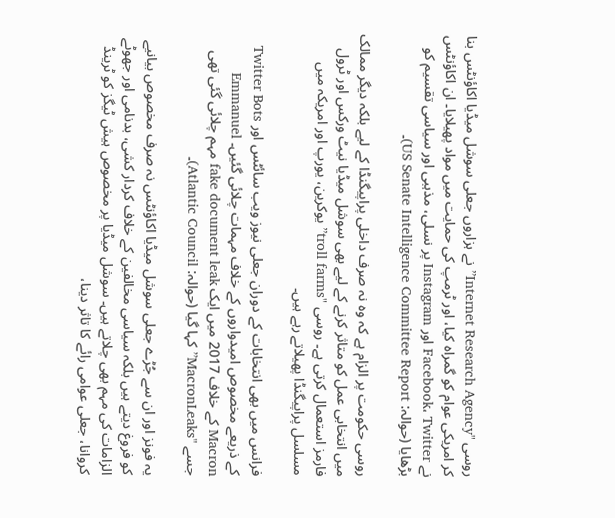روسی "Internet Research Agency” نے ہزاروں جعلی سوشل میڈیا اکاؤنٹس بنا کر امریکی عوام کو گمراہ کیا، اور ٹرمپ کی حمایت میں مواد پھیلایا۔ ان اکاؤنٹس نے Facebook، Twitter اور Instagram پر نسلی، مذہبی اور سیاسی تقسیم کو بڑھایا (حوالہ: US Senate Intelligence Committee Report)۔

روسی حکومت پر الزام ہے کہ وہ نہ صرف داخلی پراپیگنڈا کے لیے بلکہ دیگر ممالک میں انتخابی عمل کو متاثر کرنے کے لیے بھی سوشل میڈیا نیٹ ورکس اور ٹرول فارمز استعمال کرتی ہے۔ روسی "troll farms” یوکرین، یورپ اور امریکہ میں مسلسل پراپیگنڈا پھیلاتے رہے ہیں۔

فرانس میں بھی انتخابات کے دوران جعلی نیوز ویب سائٹس اور Twitter Bots کے ذریعے مخصوص امیدواروں کے خلاف مہمات چلائی گئیں۔ Emmanuel Macron کے خلاف 2017 میں ایک fake document leak مہم چلائی گئی تھی جسے "MacronLeaks” کہا گیا (حوالہ: Atlantic Council)۔

یہ فونز اور ان سے جُڑے جعلی سوشل میڈیا اکاؤنٹس نہ صرف مخصوص بیانیے کو فروغ دیتے ہیں بلکہ سیاسی مخالفین کے خلاف کردار کشی، بدنامی اور جھوٹے الزامات کی مہم بھی چلاتے ہیں۔ سوشل میڈیا پر مخصوص ہیش ٹیگز کو ٹرینڈ کروانا، جعلی عوامی رائے کا تاثر دینا،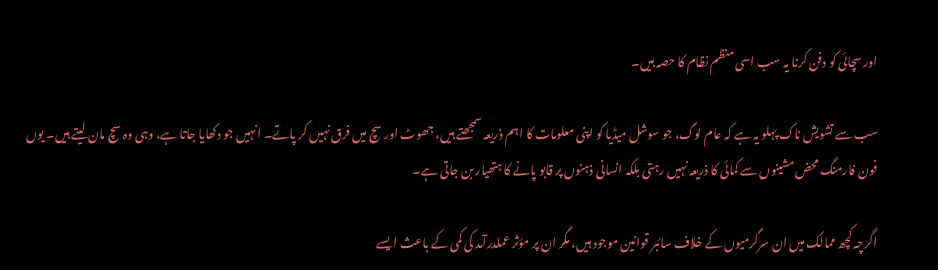اور سچائی کو دفن کرنا یہ سب اسی منظم نظام کا حصہ ہیں۔

سب سے تشویش ناک پہلو یہ ہے کہ عام لوگ، جو سوشل میڈیا کو اپنی معلومات کا اہم ذریعہ سمجھتے ہیں، جھوٹ اور سچ میں فرق نہیں کر پاتے۔ انہیں جو دکھایا جاتا ہے، وہی وہ سچ مان لیتے ہیں۔ یوں فون فارمنگ محض مشینوں سے کمائی کا ذریعہ نہیں رہتی بلکہ انسانی ذہنوں پر قابو پانے کا ہتھیار بن جاتی ہے۔

اگرچہ کچھ ممالک میں ان سرگرمیوں کے خلاف سائبر قوانین موجود ہیں، مگر ان پر مؤثر عملدرآمد کی کمی کے باعث ایسے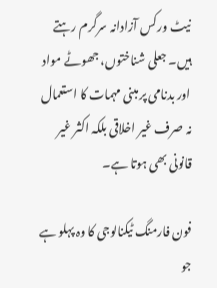نیٹ ورکس آزادانہ سرگرم رہتے ہیں۔ جعلی شناختوں، جھوٹے مواد اور بدنامی پر مبنی مہمات کا استعمال نہ صرف غیر اخلاقی بلکہ اکثر غیر قانونی بھی ہوتا ہے۔

فون فارمنگ ٹیکنالوجی کا وہ پہلو ہے جو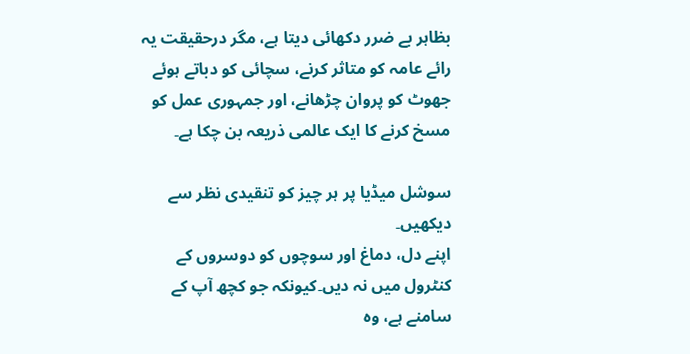بظاہر بے ضرر دکھائی دیتا ہے، مگر درحقیقت یہ رائے عامہ کو متاثر کرنے، سچائی کو دباتے ہوئے جھوٹ کو پروان چڑھانے، اور جمہوری عمل کو مسخ کرنے کا ایک عالمی ذریعہ بن چکا ہے۔

سوشل میڈیا پر ہر چیز کو تنقیدی نظر سے دیکھیں۔
اپنے دل، دماغ اور سوچوں کو دوسروں کے کنٹرول میں نہ دیں۔کیونکہ جو کچھ آپ کے سامنے ہے، وہ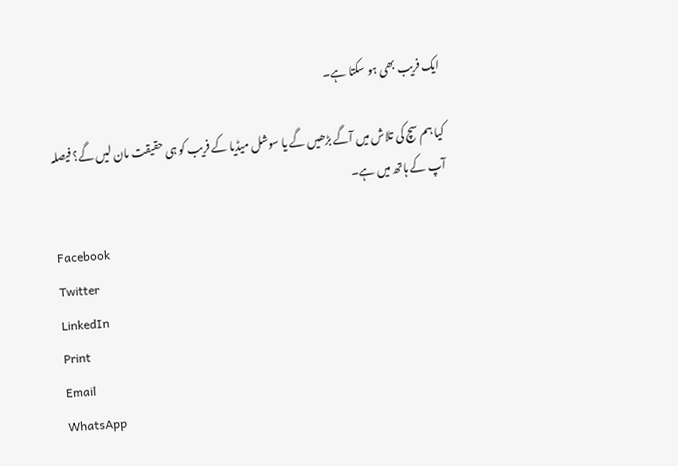ایک فریب بھی ہو سکتا ہے۔

کیا ہم سچ کی تلاش میں آگے بڑھیں گے یا سوشل میڈیا کے فریب کو ہی حقیقت مان لیں گے؟ فیصلہ آپ کے ہاتھ میں ہے۔

Facebook
Twitter
LinkedIn
Print
Email
WhatsApp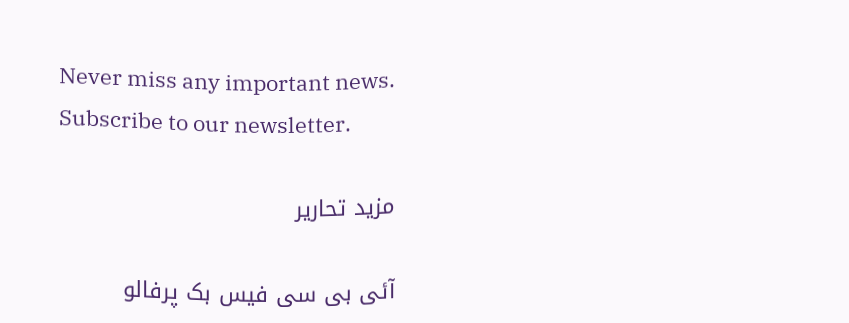Never miss any important news. Subscribe to our newsletter.

مزید تحاریر

آئی بی سی فیس بک پرفالو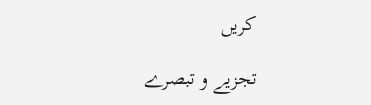کریں

تجزیے و تبصرے